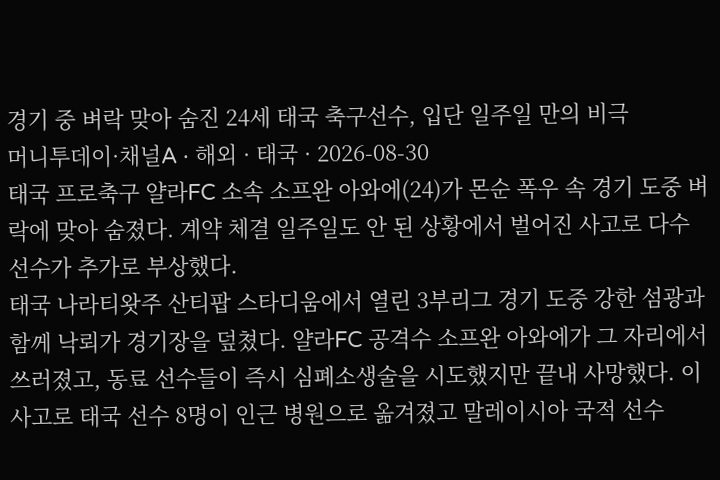경기 중 벼락 맞아 숨진 24세 태국 축구선수, 입단 일주일 만의 비극
머니투데이·채널A · 해외 · 태국 · 2026-08-30
태국 프로축구 얄라FC 소속 소프완 아와에(24)가 몬순 폭우 속 경기 도중 벼락에 맞아 숨졌다. 계약 체결 일주일도 안 된 상황에서 벌어진 사고로 다수 선수가 추가로 부상했다.
태국 나라티왓주 산티팝 스타디움에서 열린 3부리그 경기 도중 강한 섬광과 함께 낙뢰가 경기장을 덮쳤다. 얄라FC 공격수 소프완 아와에가 그 자리에서 쓰러졌고, 동료 선수들이 즉시 심폐소생술을 시도했지만 끝내 사망했다. 이 사고로 태국 선수 8명이 인근 병원으로 옮겨졌고 말레이시아 국적 선수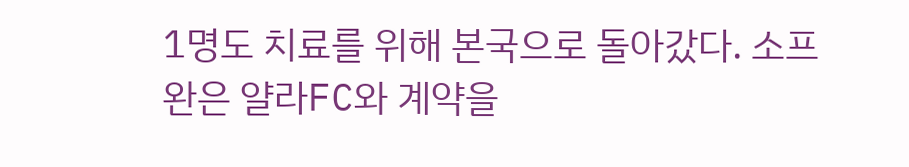1명도 치료를 위해 본국으로 돌아갔다. 소프완은 얄라FC와 계약을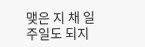맺은 지 채 일주일도 되지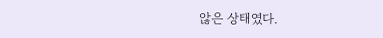않은 상태였다.